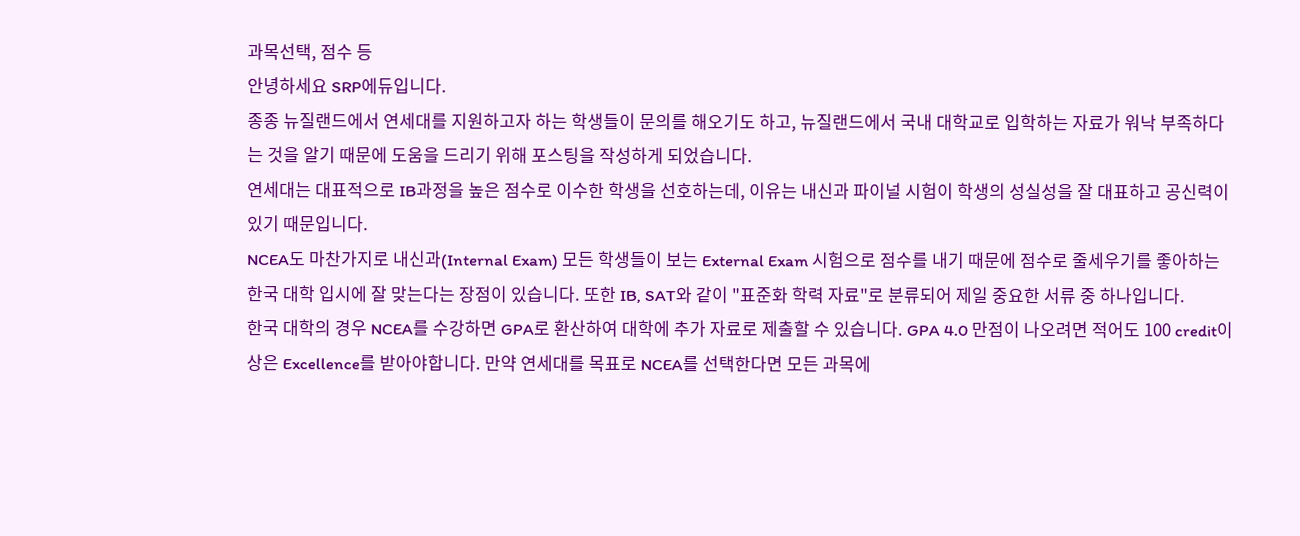과목선택, 점수 등
안녕하세요 SRP에듀입니다.
종종 뉴질랜드에서 연세대를 지원하고자 하는 학생들이 문의를 해오기도 하고, 뉴질랜드에서 국내 대학교로 입학하는 자료가 워낙 부족하다는 것을 알기 때문에 도움을 드리기 위해 포스팅을 작성하게 되었습니다.
연세대는 대표적으로 IB과정을 높은 점수로 이수한 학생을 선호하는데, 이유는 내신과 파이널 시험이 학생의 성실성을 잘 대표하고 공신력이 있기 때문입니다.
NCEA도 마찬가지로 내신과(Internal Exam) 모든 학생들이 보는 External Exam 시험으로 점수를 내기 때문에 점수로 줄세우기를 좋아하는 한국 대학 입시에 잘 맞는다는 장점이 있습니다. 또한 IB, SAT와 같이 "표준화 학력 자료"로 분류되어 제일 중요한 서류 중 하나입니다.
한국 대학의 경우 NCEA를 수강하면 GPA로 환산하여 대학에 추가 자료로 제출할 수 있습니다. GPA 4.0 만점이 나오려면 적어도 100 credit이상은 Excellence를 받아야합니다. 만약 연세대를 목표로 NCEA를 선택한다면 모든 과목에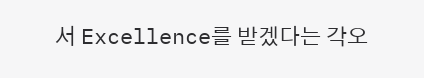서 Excellence를 받겠다는 각오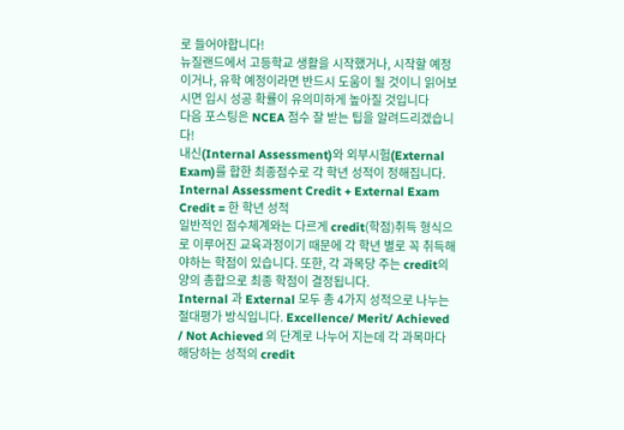로 들어야합니다!
뉴질랜드에서 고등학교 생활을 시작했거나, 시작할 예정이거나, 유학 예정이라면 반드시 도움이 될 것이니 읽어보시면 입시 성공 확률이 유의미하게 높아질 것입니다
다음 포스팅은 NCEA 점수 잘 받는 팁을 알려드리겠습니다!
내신(Internal Assessment)와 외부시험(External Exam)를 합한 최종점수로 각 학년 성적이 정해집니다.
Internal Assessment Credit + External Exam Credit = 한 학년 성적
일반적인 점수체계와는 다르게 credit(학점)취득 형식으로 이루어진 교육과정이기 때문에 각 학년 별로 꼭 취득해야하는 학점이 있습니다. 또한, 각 과목당 주는 credit의 양의 총합으로 최종 학점이 결정됩니다.
Internal 과 External 모두 총 4가지 성적으로 나누는 절대평가 방식입니다. Excellence/ Merit/ Achieved / Not Achieved 의 단계로 나누어 지는데 각 과목마다 해당하는 성적의 credit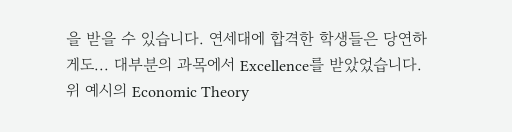을 받을 수 있습니다. 연세대에 합격한 학생들은 당연하게도... 대부분의 과목에서 Excellence를 받았었습니다.
위 예시의 Economic Theory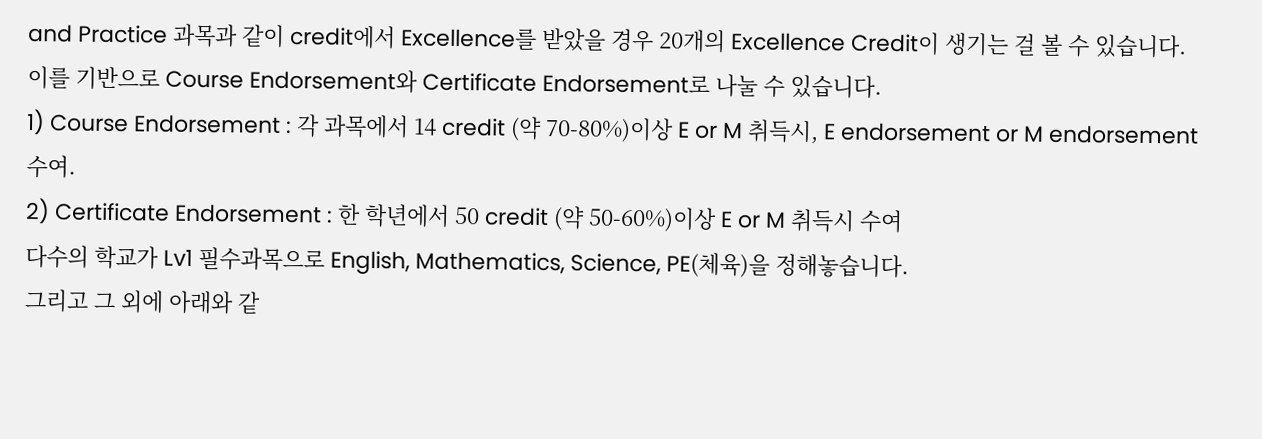and Practice 과목과 같이 credit에서 Excellence를 받았을 경우 20개의 Excellence Credit이 생기는 걸 볼 수 있습니다.
이를 기반으로 Course Endorsement와 Certificate Endorsement로 나눌 수 있습니다.
1) Course Endorsement : 각 과목에서 14 credit (약 70-80%)이상 E or M 취득시, E endorsement or M endorsement 수여.
2) Certificate Endorsement : 한 학년에서 50 credit (약 50-60%)이상 E or M 취득시 수여
다수의 학교가 Lv1 필수과목으로 English, Mathematics, Science, PE(체육)을 정해놓습니다.
그리고 그 외에 아래와 같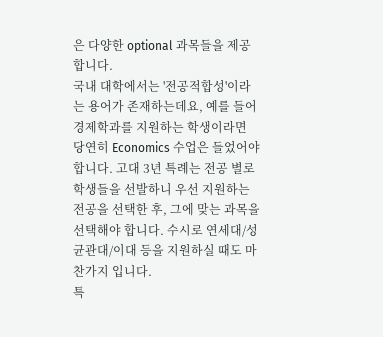은 다양한 optional 과목들을 제공합니다.
국내 대학에서는 '전공적합성'이라는 용어가 존재하는데요, 예를 들어 경제학과를 지원하는 학생이라면 당연히 Economics 수업은 들었어야 합니다. 고대 3년 특례는 전공 별로 학생들을 선발하니 우선 지원하는 전공을 선택한 후, 그에 맞는 과목을 선택해야 합니다. 수시로 연세대/성균관대/이대 등을 지원하실 때도 마찬가지 입니다.
특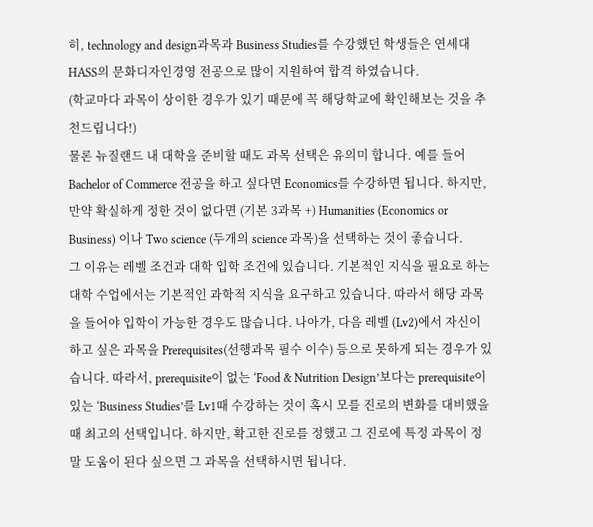히, technology and design과목과 Business Studies를 수강했던 학생들은 연세대 HASS의 문화디자인경영 전공으로 많이 지원하여 합격 하였습니다.
(학교마다 과목이 상이한 경우가 있기 때문에 꼭 해당학교에 확인해보는 것을 추천드립니다!)
물론 뉴질랜드 내 대학을 준비할 때도 과목 선택은 유의미 합니다. 예를 들어 Bachelor of Commerce 전공을 하고 싶다면 Economics를 수강하면 됩니다. 하지만, 만약 확실하게 정한 것이 없다면 (기본 3과목 +) Humanities (Economics or Business) 이나 Two science (두개의 science 과목)을 선택하는 것이 좋습니다.
그 이유는 레벨 조건과 대학 입학 조건에 있습니다. 기본적인 지식을 필요로 하는 대학 수업에서는 기본적인 과학적 지식을 요구하고 있습니다. 따라서 해당 과목을 들어야 입학이 가능한 경우도 많습니다. 나아가, 다음 레벨 (Lv2)에서 자신이 하고 싶은 과목을 Prerequisites(선행과목 필수 이수) 등으로 못하게 되는 경우가 있습니다. 따라서, prerequisite이 없는 ‘Food & Nutrition Design’보다는 prerequisite이 있는 ‘Business Studies’를 Lv1때 수강하는 것이 혹시 모를 진로의 변화를 대비했을때 최고의 선택입니다. 하지만, 확고한 진로를 정했고 그 진로에 특정 과목이 정말 도움이 된다 싶으면 그 과목을 선택하시면 됩니다.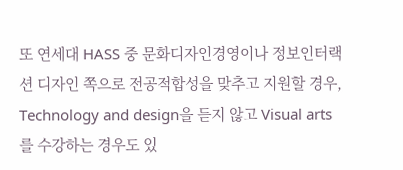또 연세대 HASS 중 문화디자인경영이나 정보인터랙션 디자인 쪽으로 전공적합성을 맞추고 지원할 경우, Technology and design을 듣지 않고 Visual arts를 수강하는 경우도 있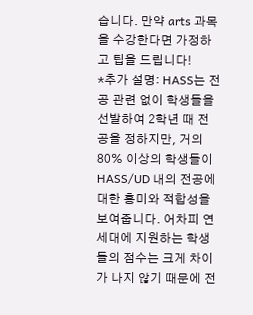습니다. 만약 arts 과목을 수강한다면 가정하고 팁을 드립니다!
*추가 설명: HASS는 전공 관련 없이 학생들을 선발하여 2학년 때 전공을 정하지만, 거의 80% 이상의 학생들이 HASS/UD 내의 전공에 대한 흥미와 적합성을 보여줍니다. 어차피 연세대에 지원하는 학생들의 점수는 크게 차이가 나지 않기 때문에 전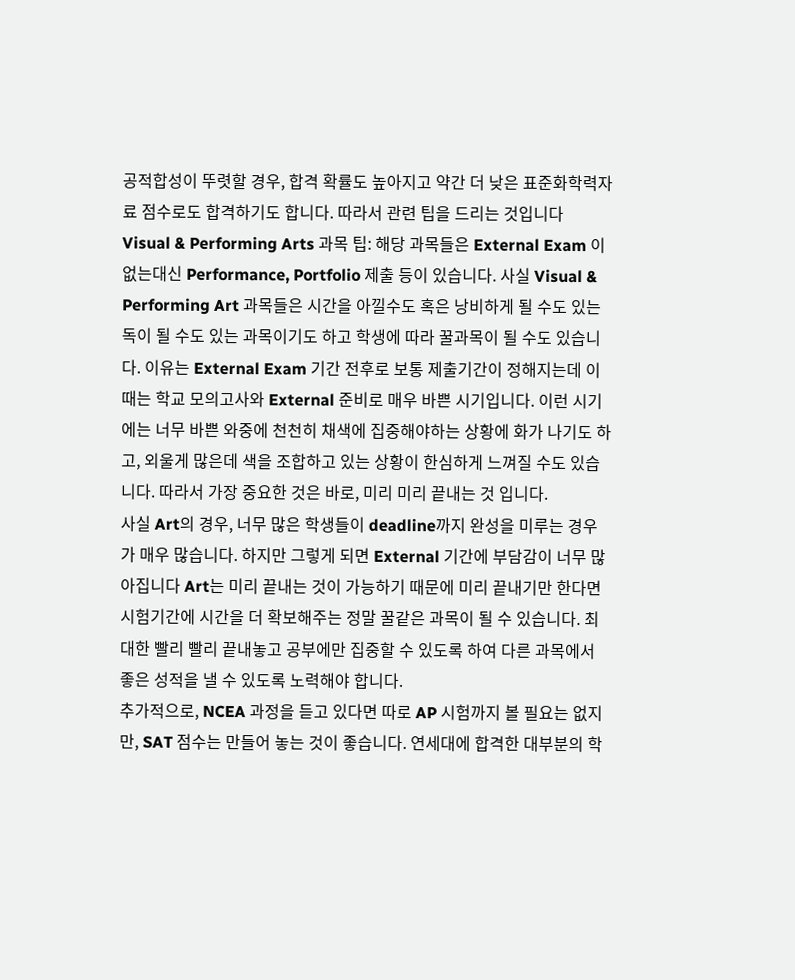공적합성이 뚜렷할 경우, 합격 확률도 높아지고 약간 더 낮은 표준화학력자료 점수로도 합격하기도 합니다. 따라서 관련 팁을 드리는 것입니다
Visual & Performing Arts 과목 팁: 해당 과목들은 External Exam 이 없는대신 Performance, Portfolio 제출 등이 있습니다. 사실 Visual & Performing Art 과목들은 시간을 아낄수도 혹은 낭비하게 될 수도 있는 독이 될 수도 있는 과목이기도 하고 학생에 따라 꿀과목이 될 수도 있습니다. 이유는 External Exam 기간 전후로 보통 제출기간이 정해지는데 이때는 학교 모의고사와 External 준비로 매우 바쁜 시기입니다. 이런 시기에는 너무 바쁜 와중에 천천히 채색에 집중해야하는 상황에 화가 나기도 하고, 외울게 많은데 색을 조합하고 있는 상황이 한심하게 느껴질 수도 있습니다. 따라서 가장 중요한 것은 바로, 미리 미리 끝내는 것 입니다.
사실 Art의 경우, 너무 많은 학생들이 deadline까지 완성을 미루는 경우가 매우 많습니다. 하지만 그렇게 되면 External 기간에 부담감이 너무 많아집니다 Art는 미리 끝내는 것이 가능하기 때문에 미리 끝내기만 한다면 시험기간에 시간을 더 확보해주는 정말 꿀같은 과목이 될 수 있습니다. 최대한 빨리 빨리 끝내놓고 공부에만 집중할 수 있도록 하여 다른 과목에서 좋은 성적을 낼 수 있도록 노력해야 합니다.
추가적으로, NCEA 과정을 듣고 있다면 따로 AP 시험까지 볼 필요는 없지만, SAT 점수는 만들어 놓는 것이 좋습니다. 연세대에 합격한 대부분의 학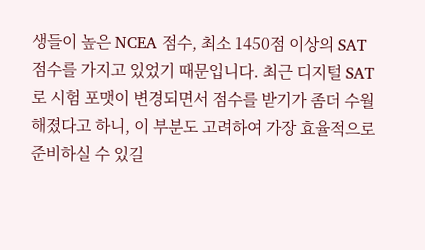생들이 높은 NCEA 점수, 최소 1450점 이상의 SAT 점수를 가지고 있었기 때문입니다. 최근 디지털 SAT로 시험 포맷이 변경되면서 점수를 받기가 좀더 수월해졌다고 하니, 이 부분도 고려하여 가장 효율적으로 준비하실 수 있길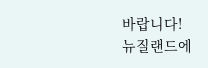바랍니다!
뉴질랜드에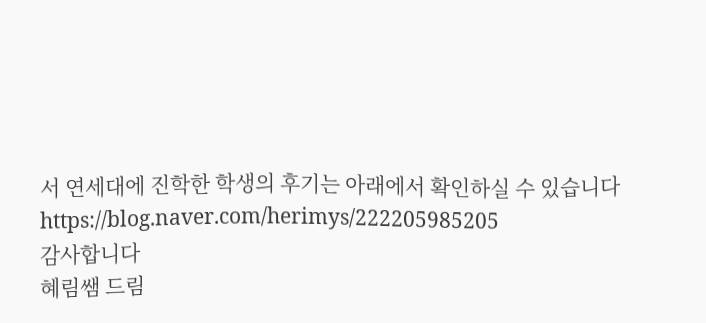서 연세대에 진학한 학생의 후기는 아래에서 확인하실 수 있습니다
https://blog.naver.com/herimys/222205985205
감사합니다
혜림쌤 드림